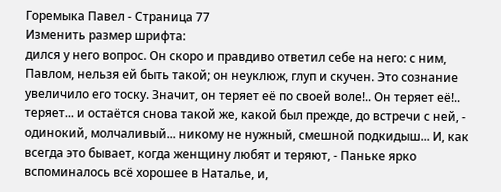Горемыка Павел - Страница 77
Изменить размер шрифта:
дился у него вопрос. Он скоро и правдиво ответил себе на него: с ним, Павлом, нельзя ей быть такой; он неуклюж, глуп и скучен. Это сознание увеличило его тоску. Значит, он теряет её по своей воле!.. Он теряет её!.. теряет... и остаётся снова такой же, какой был прежде, до встречи с ней, - одинокий, молчаливый... никому не нужный, смешной подкидыш... И, как всегда это бывает, когда женщину любят и теряют, - Паньке ярко вспоминалось всё хорошее в Наталье, и,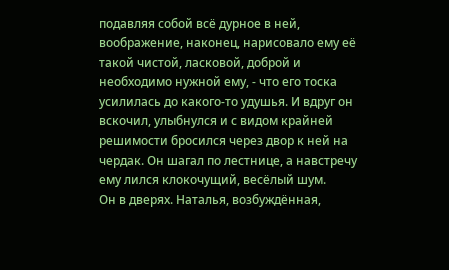подавляя собой всё дурное в ней, воображение, наконец, нарисовало ему её такой чистой, ласковой, доброй и необходимо нужной ему, - что его тоска усилилась до какого-то удушья. И вдруг он вскочил, улыбнулся и с видом крайней решимости бросился через двор к ней на чердак. Он шагал по лестнице, а навстречу ему лился клокочущий, весёлый шум.
Он в дверях. Наталья, возбуждённая,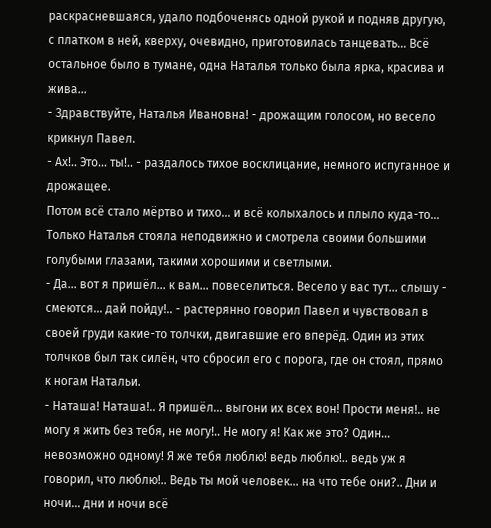раскрасневшаяся, удало подбоченясь одной рукой и подняв другую, с платком в ней, кверху, очевидно, приготовилась танцевать... Всё остальное было в тумане, одна Наталья только была ярка, красива и жива...
- Здравствуйте, Наталья Ивановна! - дрожащим голосом, но весело крикнул Павел.
- Ах!.. Это... ты!.. - раздалось тихое восклицание, немного испуганное и дрожащее.
Потом всё стало мёртво и тихо... и всё колыхалось и плыло куда-то... Только Наталья стояла неподвижно и смотрела своими большими голубыми глазами, такими хорошими и светлыми.
- Да... вот я пришёл... к вам... повеселиться. Весело у вас тут... слышу - смеются... дай пойду!.. - растерянно говорил Павел и чувствовал в своей груди какие-то толчки, двигавшие его вперёд. Один из этих толчков был так силён, что сбросил его с порога, где он стоял, прямо к ногам Натальи.
- Наташа! Наташа!.. Я пришёл... выгони их всех вон! Прости меня!.. не могу я жить без тебя, не могу!.. Не могу я! Как же это? Один... невозможно одному! Я же тебя люблю! ведь люблю!.. ведь уж я говорил, что люблю!.. Ведь ты мой человек... на что тебе они?.. Дни и ночи... дни и ночи всё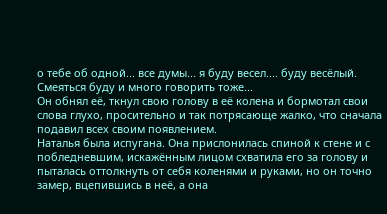о тебе об одной... все думы... я буду весел.... буду весёлый. Смеяться буду и много говорить тоже...
Он обнял её, ткнул свою голову в её колена и бормотал свои слова глухо, просительно и так потрясающе жалко, что сначала подавил всех своим появлением.
Наталья была испугана. Она прислонилась спиной к стене и с побледневшим, искажённым лицом схватила его за голову и пыталась оттолкнуть от себя коленями и руками, но он точно замер, вцепившись в неё, а она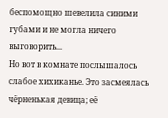беспомощно шевелила синими губами и не могла ничего выговорить...
Но вот в комнате послышалось слабое хихиканье. Это засмеялась чёрненькая девица; её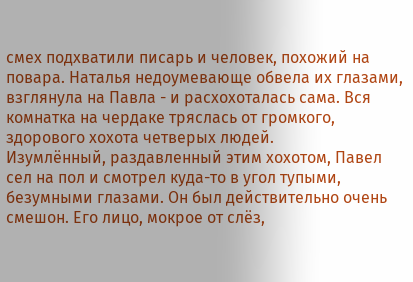смех подхватили писарь и человек, похожий на повара. Наталья недоумевающе обвела их глазами, взглянула на Павла - и расхохоталась сама. Вся комнатка на чердаке тряслась от громкого, здорового хохота четверых людей.
Изумлённый, раздавленный этим хохотом, Павел сел на пол и смотрел куда-то в угол тупыми, безумными глазами. Он был действительно очень смешон. Его лицо, мокрое от слёз,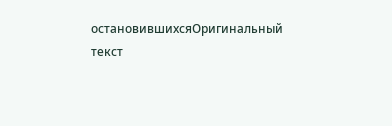остановившихсяОригинальный текст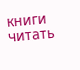книги читать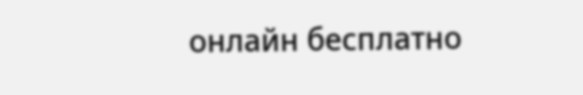онлайн бесплатно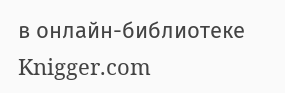в онлайн-библиотеке Knigger.com